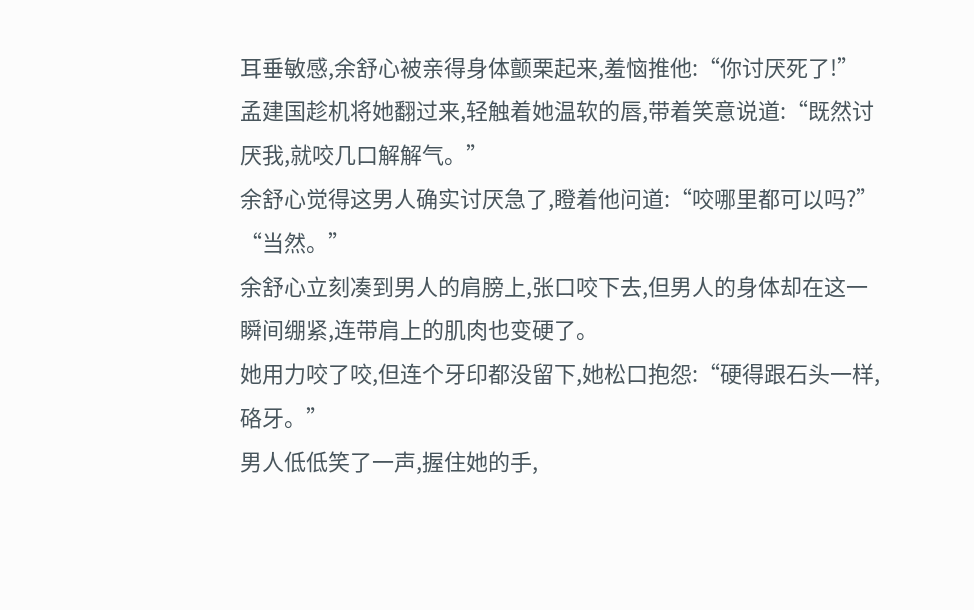耳垂敏感,余舒心被亲得身体颤栗起来,羞恼推他:“你讨厌死了!”
孟建国趁机将她翻过来,轻触着她温软的唇,带着笑意说道:“既然讨厌我,就咬几口解解气。”
余舒心觉得这男人确实讨厌急了,瞪着他问道:“咬哪里都可以吗?”
“当然。”
余舒心立刻凑到男人的肩膀上,张口咬下去,但男人的身体却在这一瞬间绷紧,连带肩上的肌肉也变硬了。
她用力咬了咬,但连个牙印都没留下,她松口抱怨:“硬得跟石头一样,硌牙。”
男人低低笑了一声,握住她的手,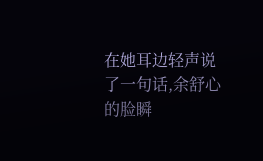在她耳边轻声说了一句话,余舒心的脸瞬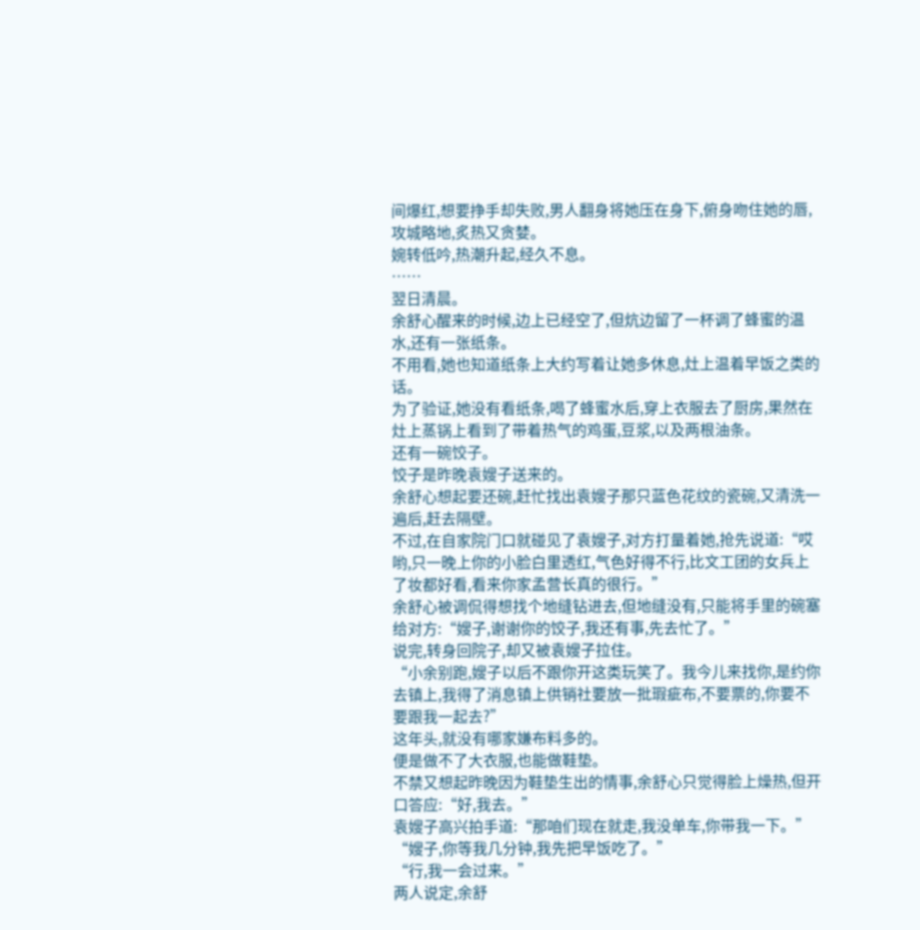间爆红,想要挣手却失败,男人翻身将她压在身下,俯身吻住她的唇,攻城略地,炙热又贪婪。
婉转低吟,热潮升起,经久不息。
……
翌日清晨。
余舒心醒来的时候,边上已经空了,但炕边留了一杯调了蜂蜜的温水,还有一张纸条。
不用看,她也知道纸条上大约写着让她多休息,灶上温着早饭之类的话。
为了验证,她没有看纸条,喝了蜂蜜水后,穿上衣服去了厨房,果然在灶上蒸锅上看到了带着热气的鸡蛋,豆浆,以及两根油条。
还有一碗饺子。
饺子是昨晚袁嫂子送来的。
余舒心想起要还碗,赶忙找出袁嫂子那只蓝色花纹的瓷碗,又清洗一遍后,赶去隔壁。
不过,在自家院门口就碰见了袁嫂子,对方打量着她,抢先说道:“哎哟,只一晚上你的小脸白里透红,气色好得不行,比文工团的女兵上了妆都好看,看来你家孟营长真的很行。”
余舒心被调侃得想找个地缝钻进去,但地缝没有,只能将手里的碗塞给对方:“嫂子,谢谢你的饺子,我还有事,先去忙了。”
说完,转身回院子,却又被袁嫂子拉住。
“小余别跑,嫂子以后不跟你开这类玩笑了。我今儿来找你,是约你去镇上,我得了消息镇上供销社要放一批瑕疵布,不要票的,你要不要跟我一起去?”
这年头,就没有哪家嫌布料多的。
便是做不了大衣服,也能做鞋垫。
不禁又想起昨晚因为鞋垫生出的情事,余舒心只觉得脸上燥热,但开口答应:“好,我去。”
袁嫂子高兴拍手道:“那咱们现在就走,我没单车,你带我一下。”
“嫂子,你等我几分钟,我先把早饭吃了。”
“行,我一会过来。”
两人说定,余舒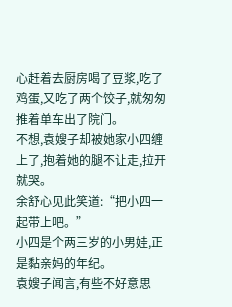心赶着去厨房喝了豆浆,吃了鸡蛋,又吃了两个饺子,就匆匆推着单车出了院门。
不想,袁嫂子却被她家小四缠上了,抱着她的腿不让走,拉开就哭。
余舒心见此笑道:“把小四一起带上吧。”
小四是个两三岁的小男娃,正是黏亲妈的年纪。
袁嫂子闻言,有些不好意思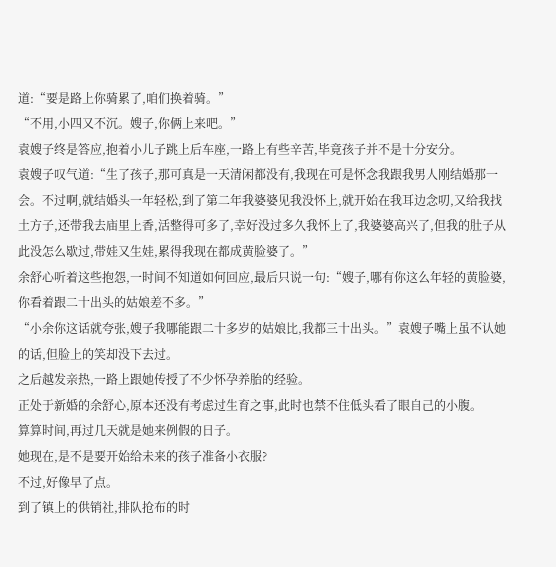道:“要是路上你骑累了,咱们换着骑。”
“不用,小四又不沉。嫂子,你俩上来吧。”
袁嫂子终是答应,抱着小儿子跳上后车座,一路上有些辛苦,毕竟孩子并不是十分安分。
袁嫂子叹气道:“生了孩子,那可真是一天清闲都没有,我现在可是怀念我跟我男人刚结婚那一会。不过啊,就结婚头一年轻松,到了第二年我婆婆见我没怀上,就开始在我耳边念叨,又给我找土方子,还带我去庙里上香,活整得可多了,幸好没过多久我怀上了,我婆婆高兴了,但我的肚子从此没怎么歇过,带娃又生娃,累得我现在都成黄脸婆了。”
余舒心听着这些抱怨,一时间不知道如何回应,最后只说一句:“嫂子,哪有你这么年轻的黄脸婆,你看着跟二十出头的姑娘差不多。”
“小余你这话就夸张,嫂子我哪能跟二十多岁的姑娘比,我都三十出头。”袁嫂子嘴上虽不认她的话,但脸上的笑却没下去过。
之后越发亲热,一路上跟她传授了不少怀孕养胎的经验。
正处于新婚的余舒心,原本还没有考虑过生育之事,此时也禁不住低头看了眼自己的小腹。
算算时间,再过几天就是她来例假的日子。
她现在,是不是要开始给未来的孩子准备小衣服?
不过,好像早了点。
到了镇上的供销社,排队抢布的时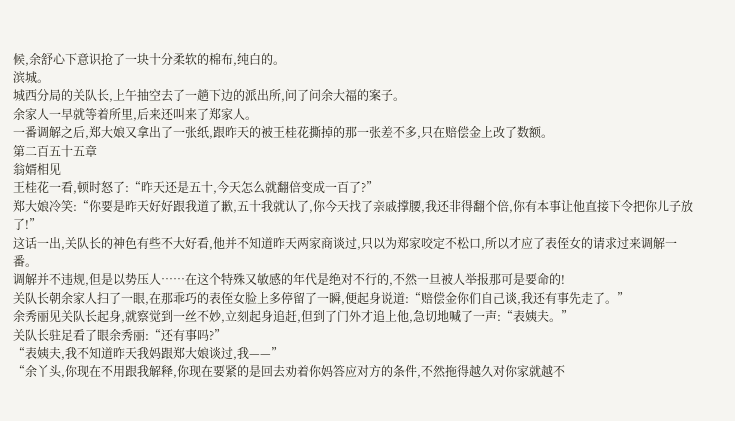候,余舒心下意识抢了一块十分柔软的棉布,纯白的。
滨城。
城西分局的关队长,上午抽空去了一趟下边的派出所,问了问余大福的案子。
余家人一早就等着所里,后来还叫来了郑家人。
一番调解之后,郑大娘又拿出了一张纸,跟昨天的被王桂花撕掉的那一张差不多,只在赔偿金上改了数额。
第二百五十五章
翁婿相见
王桂花一看,顿时怒了:“昨天还是五十,今天怎么就翻倍变成一百了?”
郑大娘冷笑:“你要是昨天好好跟我道了歉,五十我就认了,你今天找了亲戚撑腰,我还非得翻个倍,你有本事让他直接下令把你儿子放了!”
这话一出,关队长的神色有些不大好看,他并不知道昨天两家商谈过,只以为郑家咬定不松口,所以才应了表侄女的请求过来调解一番。
调解并不违规,但是以势压人……在这个特殊又敏感的年代是绝对不行的,不然一旦被人举报那可是要命的!
关队长朝余家人扫了一眼,在那乖巧的表侄女脸上多停留了一瞬,便起身说道:“赔偿金你们自己谈,我还有事先走了。”
余秀丽见关队长起身,就察觉到一丝不妙,立刻起身追赶,但到了门外才追上他,急切地喊了一声:“表姨夫。”
关队长驻足看了眼余秀丽:“还有事吗?”
“表姨夫,我不知道昨天我妈跟郑大娘谈过,我——”
“余丫头,你现在不用跟我解释,你现在要紧的是回去劝着你妈答应对方的条件,不然拖得越久对你家就越不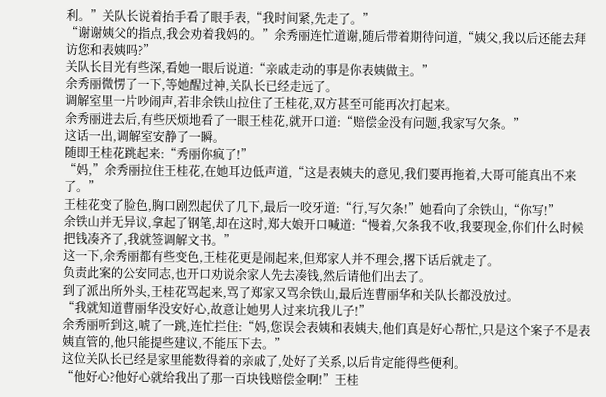利。”关队长说着抬手看了眼手表,“我时间紧,先走了。”
“谢谢姨父的指点,我会劝着我妈的。”余秀丽连忙道谢,随后带着期待问道,“姨父,我以后还能去拜访您和表姨吗?”
关队长目光有些深,看她一眼后说道:“亲戚走动的事是你表姨做主。”
余秀丽微愣了一下,等她醒过神,关队长已经走远了。
调解室里一片吵闹声,若非余铁山拉住了王桂花,双方甚至可能再次打起来。
余秀丽进去后,有些厌烦地看了一眼王桂花,就开口道:“赔偿金没有问题,我家写欠条。”
这话一出,调解室安静了一瞬。
随即王桂花跳起来:“秀丽你疯了!”
“妈,”余秀丽拉住王桂花,在她耳边低声道,“这是表姨夫的意见,我们要再拖着,大哥可能真出不来了。”
王桂花变了脸色,胸口剧烈起伏了几下,最后一咬牙道:“行,写欠条!”她看向了余铁山,“你写!”
余铁山并无异议,拿起了钢笔,却在这时,郑大娘开口喊道:“慢着,欠条我不收,我要现金,你们什么时候把钱凑齐了,我就签调解文书。”
这一下,余秀丽都有些变色,王桂花更是闹起来,但郑家人并不理会,撂下话后就走了。
负责此案的公安同志,也开口劝说余家人先去凑钱,然后请他们出去了。
到了派出所外头,王桂花骂起来,骂了郑家又骂余铁山,最后连曹丽华和关队长都没放过。
“我就知道曹丽华没安好心,故意让她男人过来坑我儿子!”
余秀丽听到这,唬了一跳,连忙拦住:“妈,您误会表姨和表姨夫,他们真是好心帮忙,只是这个案子不是表姨直管的,他只能提些建议,不能压下去。”
这位关队长已经是家里能数得着的亲戚了,处好了关系,以后肯定能得些便利。
“他好心?他好心就给我出了那一百块钱赔偿金啊!”王桂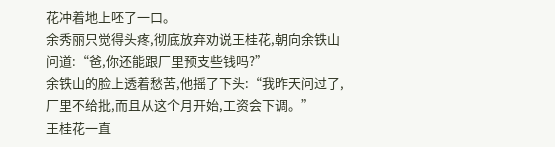花冲着地上呸了一口。
余秀丽只觉得头疼,彻底放弃劝说王桂花,朝向余铁山问道:“爸,你还能跟厂里预支些钱吗?”
余铁山的脸上透着愁苦,他摇了下头:“我昨天问过了,厂里不给批,而且从这个月开始,工资会下调。”
王桂花一直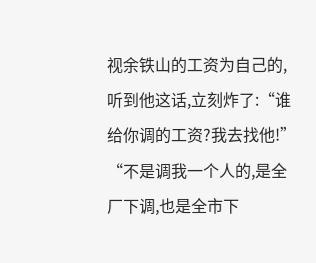视余铁山的工资为自己的,听到他这话,立刻炸了:“谁给你调的工资?我去找他!”
“不是调我一个人的,是全厂下调,也是全市下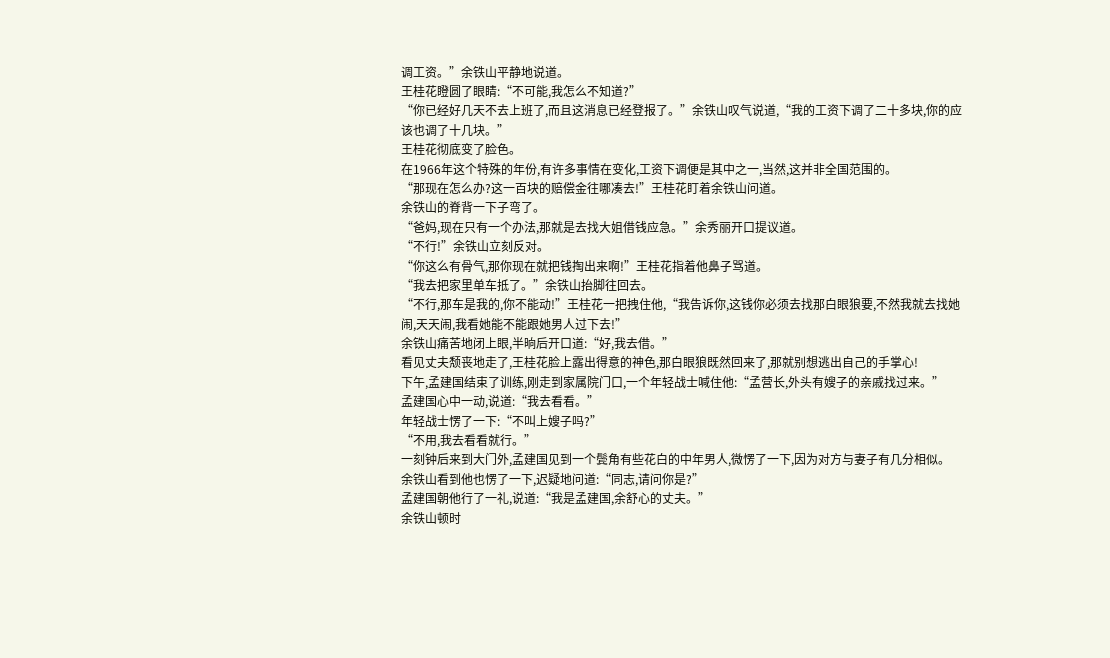调工资。”余铁山平静地说道。
王桂花瞪圆了眼睛:“不可能,我怎么不知道?”
“你已经好几天不去上班了,而且这消息已经登报了。”余铁山叹气说道,“我的工资下调了二十多块,你的应该也调了十几块。”
王桂花彻底变了脸色。
在1966年这个特殊的年份,有许多事情在变化,工资下调便是其中之一,当然,这并非全国范围的。
“那现在怎么办?这一百块的赔偿金往哪凑去!”王桂花盯着余铁山问道。
余铁山的脊背一下子弯了。
“爸妈,现在只有一个办法,那就是去找大姐借钱应急。”余秀丽开口提议道。
“不行!”余铁山立刻反对。
“你这么有骨气,那你现在就把钱掏出来啊!”王桂花指着他鼻子骂道。
“我去把家里单车抵了。”余铁山抬脚往回去。
“不行,那车是我的,你不能动!”王桂花一把拽住他,“我告诉你,这钱你必须去找那白眼狼要,不然我就去找她闹,天天闹,我看她能不能跟她男人过下去!”
余铁山痛苦地闭上眼,半晌后开口道:“好,我去借。”
看见丈夫颓丧地走了,王桂花脸上露出得意的神色,那白眼狼既然回来了,那就别想逃出自己的手掌心!
下午,孟建国结束了训练,刚走到家属院门口,一个年轻战士喊住他:“孟营长,外头有嫂子的亲戚找过来。”
孟建国心中一动,说道:“我去看看。”
年轻战士愣了一下:“不叫上嫂子吗?”
“不用,我去看看就行。”
一刻钟后来到大门外,孟建国见到一个鬓角有些花白的中年男人,微愣了一下,因为对方与妻子有几分相似。
余铁山看到他也愣了一下,迟疑地问道:“同志,请问你是?”
孟建国朝他行了一礼,说道:“我是孟建国,余舒心的丈夫。”
余铁山顿时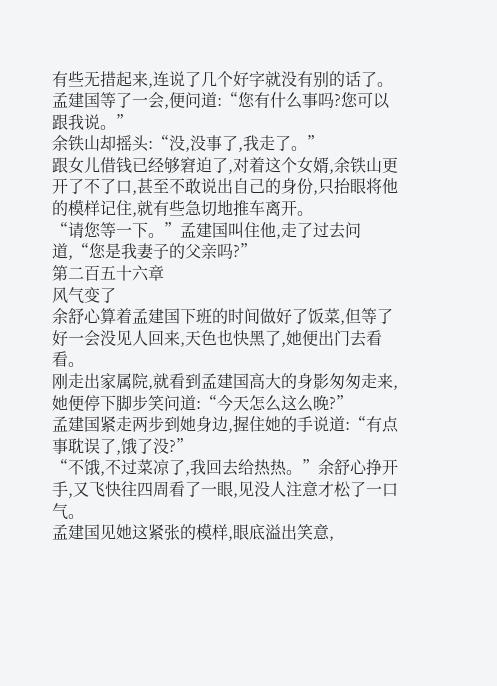有些无措起来,连说了几个好字就没有别的话了。
孟建国等了一会,便问道:“您有什么事吗?您可以跟我说。”
余铁山却摇头:“没,没事了,我走了。”
跟女儿借钱已经够窘迫了,对着这个女婿,余铁山更开了不了口,甚至不敢说出自己的身份,只抬眼将他的模样记住,就有些急切地推车离开。
“请您等一下。”孟建国叫住他,走了过去问道,“您是我妻子的父亲吗?”
第二百五十六章
风气变了
余舒心算着孟建国下班的时间做好了饭菜,但等了好一会没见人回来,天色也快黑了,她便出门去看看。
刚走出家属院,就看到孟建国高大的身影匆匆走来,她便停下脚步笑问道:“今天怎么这么晚?”
孟建国紧走两步到她身边,握住她的手说道:“有点事耽误了,饿了没?”
“不饿,不过菜凉了,我回去给热热。”余舒心挣开手,又飞快往四周看了一眼,见没人注意才松了一口气。
孟建国见她这紧张的模样,眼底溢出笑意,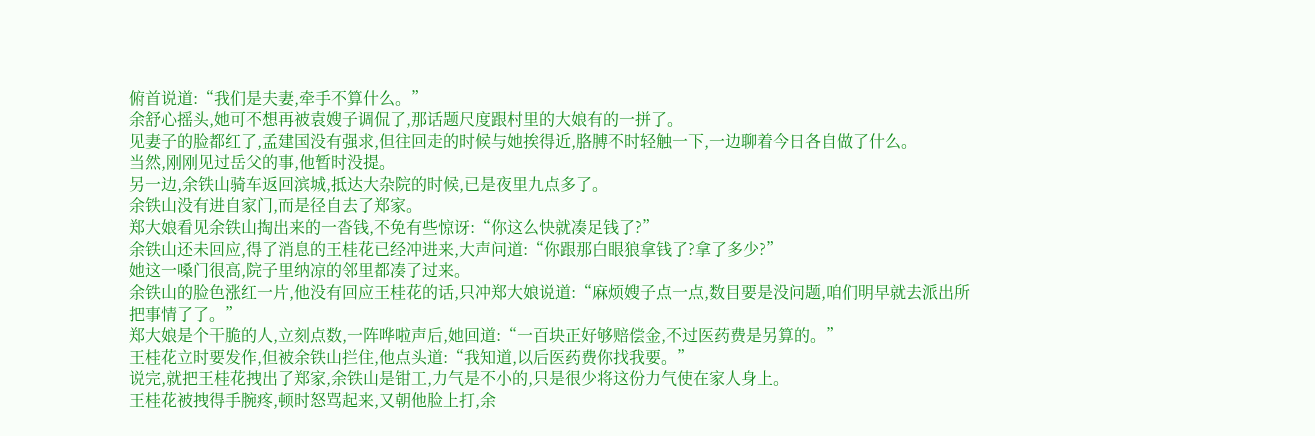俯首说道:“我们是夫妻,牵手不算什么。”
余舒心摇头,她可不想再被袁嫂子调侃了,那话题尺度跟村里的大娘有的一拼了。
见妻子的脸都红了,孟建国没有强求,但往回走的时候与她挨得近,胳膊不时轻触一下,一边聊着今日各自做了什么。
当然,刚刚见过岳父的事,他暂时没提。
另一边,余铁山骑车返回滨城,抵达大杂院的时候,已是夜里九点多了。
余铁山没有进自家门,而是径自去了郑家。
郑大娘看见余铁山掏出来的一沓钱,不免有些惊讶:“你这么快就凑足钱了?”
余铁山还未回应,得了消息的王桂花已经冲进来,大声问道:“你跟那白眼狼拿钱了?拿了多少?”
她这一嗓门很高,院子里纳凉的邻里都凑了过来。
余铁山的脸色涨红一片,他没有回应王桂花的话,只冲郑大娘说道:“麻烦嫂子点一点,数目要是没问题,咱们明早就去派出所把事情了了。”
郑大娘是个干脆的人,立刻点数,一阵哗啦声后,她回道:“一百块正好够赔偿金,不过医药费是另算的。”
王桂花立时要发作,但被余铁山拦住,他点头道:“我知道,以后医药费你找我要。”
说完,就把王桂花拽出了郑家,余铁山是钳工,力气是不小的,只是很少将这份力气使在家人身上。
王桂花被拽得手腕疼,顿时怒骂起来,又朝他脸上打,余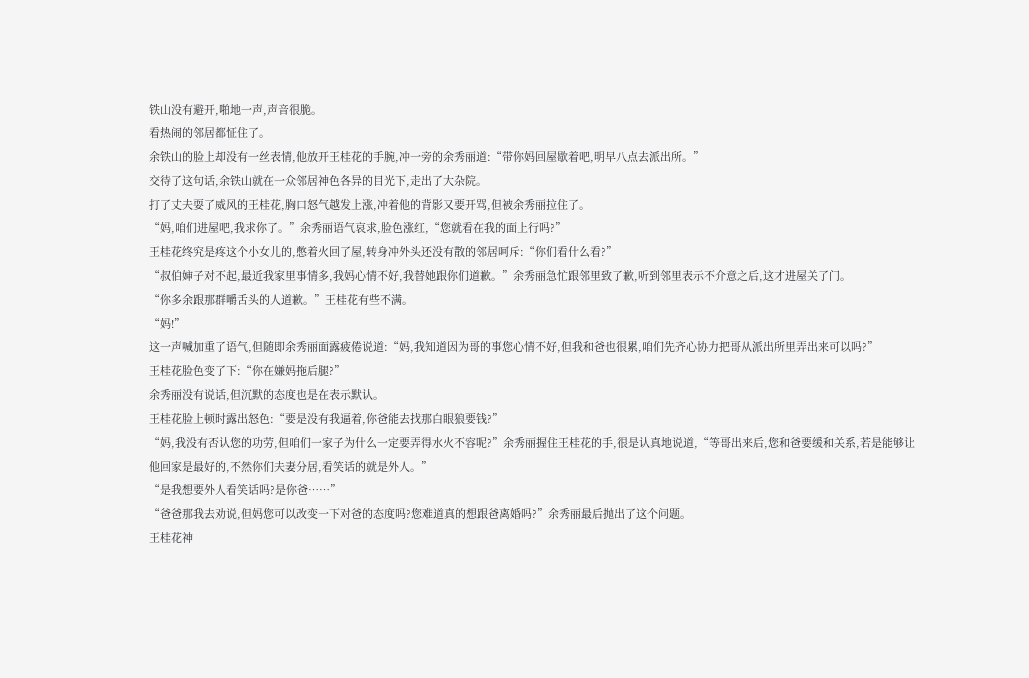铁山没有避开,啪地一声,声音很脆。
看热闹的邻居都怔住了。
余铁山的脸上却没有一丝表情,他放开王桂花的手腕,冲一旁的余秀丽道:“带你妈回屋歇着吧,明早八点去派出所。”
交待了这句话,余铁山就在一众邻居神色各异的目光下,走出了大杂院。
打了丈夫耍了威风的王桂花,胸口怒气越发上涨,冲着他的背影又要开骂,但被余秀丽拉住了。
“妈,咱们进屋吧,我求你了。”余秀丽语气哀求,脸色涨红,“您就看在我的面上行吗?”
王桂花终究是疼这个小女儿的,憋着火回了屋,转身冲外头还没有散的邻居呵斥:“你们看什么看?”
“叔伯婶子对不起,最近我家里事情多,我妈心情不好,我替她跟你们道歉。”余秀丽急忙跟邻里致了歉,听到邻里表示不介意之后,这才进屋关了门。
“你多余跟那群嚼舌头的人道歉。”王桂花有些不满。
“妈!”
这一声喊加重了语气,但随即余秀丽面露疲倦说道:“妈,我知道因为哥的事您心情不好,但我和爸也很累,咱们先齐心协力把哥从派出所里弄出来可以吗?”
王桂花脸色变了下:“你在嫌妈拖后腿?”
余秀丽没有说话,但沉默的态度也是在表示默认。
王桂花脸上顿时露出怒色:“要是没有我逼着,你爸能去找那白眼狼要钱?”
“妈,我没有否认您的功劳,但咱们一家子为什么一定要弄得水火不容呢?”余秀丽握住王桂花的手,很是认真地说道,“等哥出来后,您和爸要缓和关系,若是能够让他回家是最好的,不然你们夫妻分居,看笑话的就是外人。”
“是我想要外人看笑话吗?是你爸……”
“爸爸那我去劝说,但妈您可以改变一下对爸的态度吗?您难道真的想跟爸离婚吗?”余秀丽最后抛出了这个问题。
王桂花神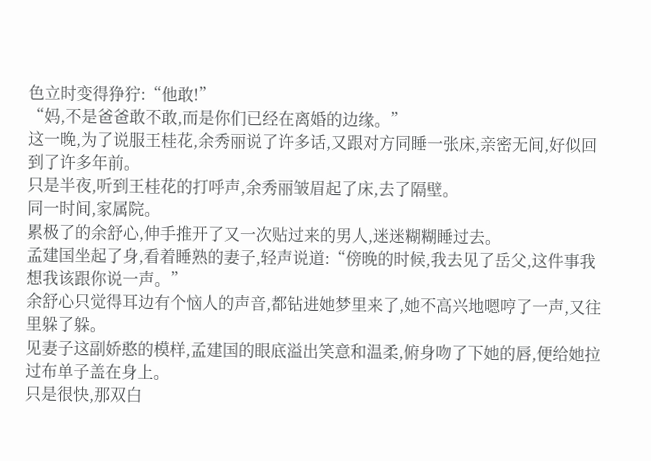色立时变得狰狞:“他敢!”
“妈,不是爸爸敢不敢,而是你们已经在离婚的边缘。”
这一晚,为了说服王桂花,余秀丽说了许多话,又跟对方同睡一张床,亲密无间,好似回到了许多年前。
只是半夜,听到王桂花的打呼声,余秀丽皱眉起了床,去了隔壁。
同一时间,家属院。
累极了的余舒心,伸手推开了又一次贴过来的男人,迷迷糊糊睡过去。
孟建国坐起了身,看着睡熟的妻子,轻声说道:“傍晚的时候,我去见了岳父,这件事我想我该跟你说一声。”
余舒心只觉得耳边有个恼人的声音,都钻进她梦里来了,她不高兴地嗯哼了一声,又往里躲了躲。
见妻子这副娇憨的模样,孟建国的眼底溢出笑意和温柔,俯身吻了下她的唇,便给她拉过布单子盖在身上。
只是很快,那双白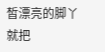皙漂亮的脚丫就把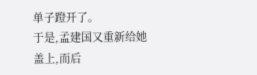单子蹬开了。
于是,孟建国又重新给她盖上,而后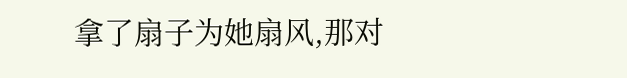拿了扇子为她扇风,那对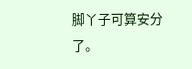脚丫子可算安分了。